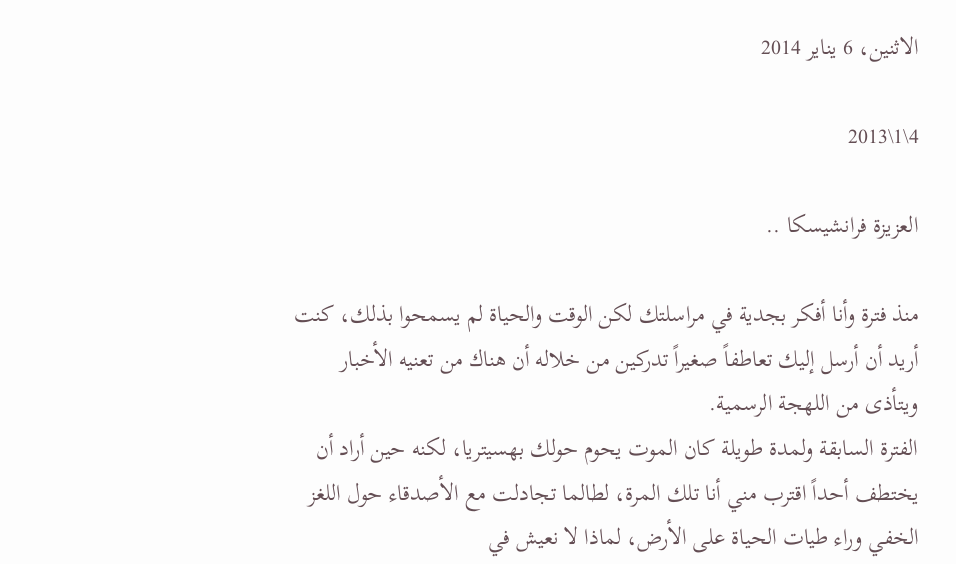الاثنين، 6 يناير 2014

4\1\2013

العزيزة فرانشيسكا ..

منذ فترة وأنا أفكر بجدية في مراسلتك لكن الوقت والحياة لم يسمحوا بذلك، كنت أريد أن أرسل إليك تعاطفاً صغيراً تدركين من خلاله أن هناك من تعنيه الأخبار ويتأذى من اللهجة الرسمية.
الفترة السابقة ولمدة طويلة كان الموت يحوم حولك بهسيتريا، لكنه حين أراد أن يختطف أحداً اقترب مني أنا تلك المرة، لطالما تجادلت مع الأصدقاء حول اللغز الخفي وراء طيات الحياة على الأرض، لماذا لا نعيش في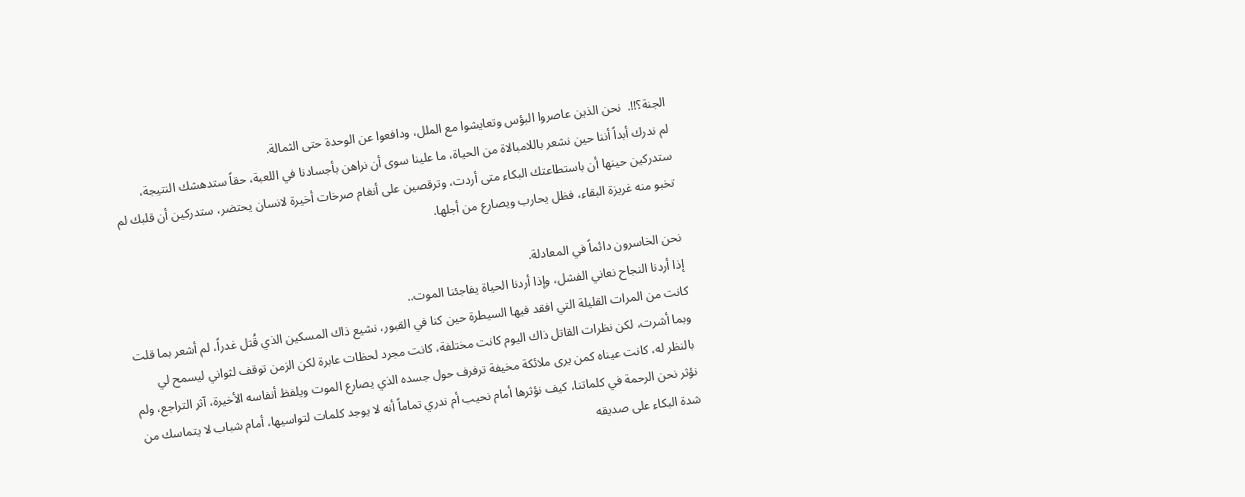الجنة؟!!.  نحن الذين عاصروا البؤس وتعايشوا مع الملل، ودافعوا عن الوحدة حتى الثمالة.
لم ندرك أبداً أننا حين نشعر باللامبالاة من الحياة، ما علينا سوى أن نراهن بأجسادنا في اللعبة، حقاً ستدهشك النتيجة، ستدركين حينها أن باستطاعتك البكاء متى أردت، وترقصين على أنغام صرخات أخيرة لانسان يحتضر، ستدركين أن قلبك لم تخبو منه غريزة البقاء، فظل يحارب ويصارع من أجلها.

نحن الخاسرون دائماً في المعادلة.
إذا أردنا النجاح نعاني الفشل، وإذا أردنا الحياة يفاجئنا الموت..
كانت من المرات القليلة التي افقد فيها السيطرة حين كنا في القبور، نشيع ذاك المسكين الذي قُتل غدراً، لم أشعر بما قلت وبما أشرت، لكن نظرات القاتل ذاك اليوم كانت مختلفة، كانت مجرد لحظات عابرة لكن الزمن توقف لثواني ليسمح لي بالنظر له، كانت عيناه كمن يرى ملائكة مخيفة ترفرف حول جسده الذي يصارع الموت ويلفظ أنفاسه الأخيرة، آثر التراجع، ولم نؤثر نحن الرحمة في كلماتنا، كيف نؤثرها أمام نحيب أم ندري تماماً أنه لا يوجد كلمات لتواسيها، أمام شباب لا يتماسك من شدة البكاء على صديقه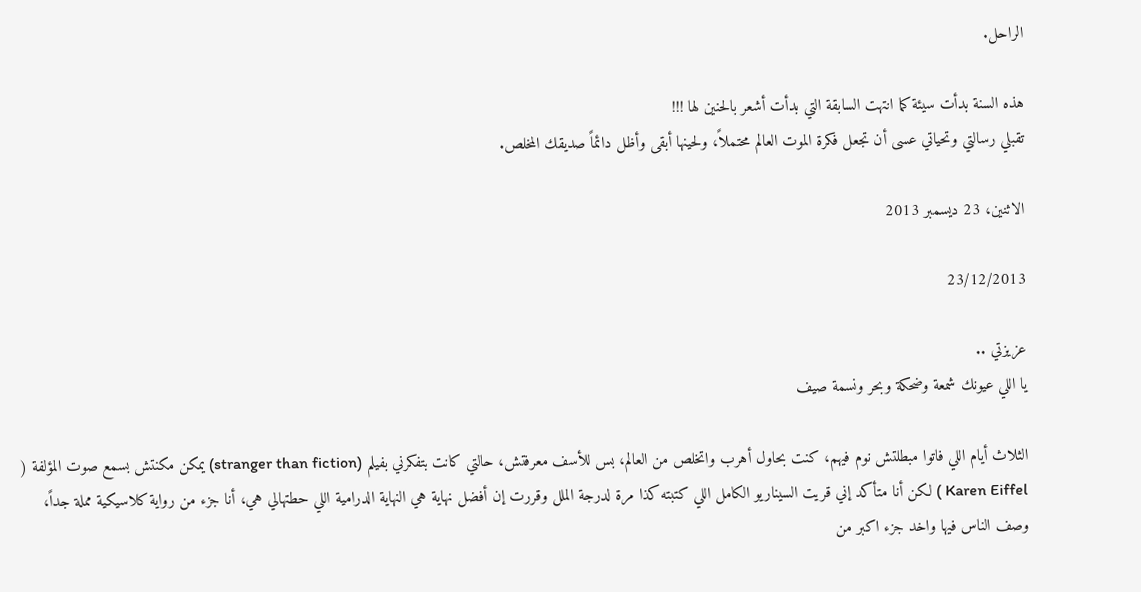الراحل.

هذه السنة بدأت سيئة كما انتهت السابقة التي بدأت أشعر بالحنين لها !!!
تقبلي رسالتي وتحياتي عسى أن تجعل فكرة الموت العالم محتملاً، ولحينها أبقى وأظل دائماً صديقك المخلص.

الاثنين، 23 ديسمبر 2013

23/12/2013

عزيزتي ..
يا اللي عيونك شمعة وضحكة وبحر ونسمة صيف

الثلاث أيام اللي فاتوا مبطلتش نوم فيهم، كنت بحاول أهرب واتخلص من العالم، بس للأسف معرفتش، حالتي كانت بتفكرني بفيلم (stranger than fiction) يمكن مكنتش بسمع صوت المؤلفة ( Karen Eiffel ) لكن أنا متأكد إني قريت السيناريو الكامل اللي كتبته كذا مرة لدرجة الملل وقررت إن أفضل نهاية هي النهاية الدرامية اللي حطتهالي هي، أنا جزء من رواية كلاسيكية مملة جداً، وصف الناس فيها واخد جزء اكبر من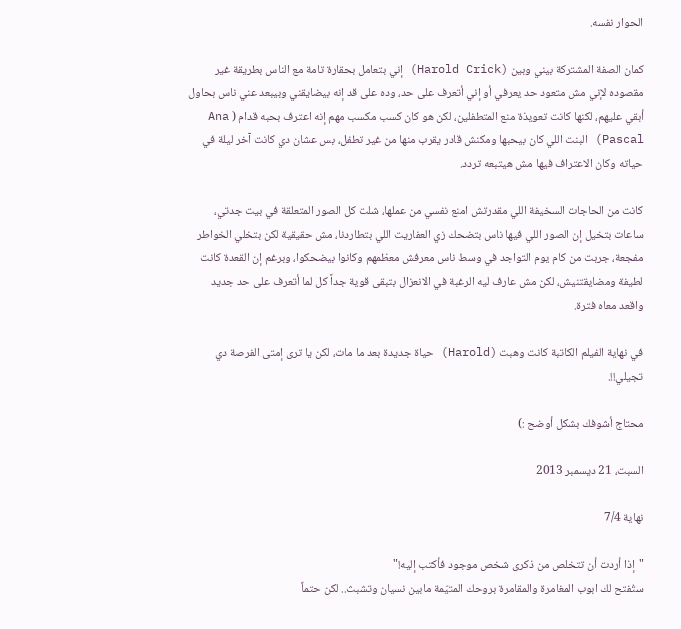الحوار نفسه.

كمان الصفة المشتركة بيني وبين (Harold Crick) إني بتعامل بحقارة تامة مع الناس بطريقة غير مقصوده لإني مش متعود حد يعرفي أو إني أتعرف على حد، وده على قد إنه بيضايقني وبيبعد عني ناس بحاول أبقي عليهم، لكنها كانت تعويذة منع المتطفلين، لكن هو كان كسب مكسب مهم إنه اعترف بحبه قدام ( Ana Pascal) البنت اللي كان بيحبها ومكنش قادر يقرب منها من غير تطفل، بس عشان دي كانت آخر ليلة في حياته وكان الاعتراف فيها مش هيتبعه تردد.

كانت من الحاجات السخيفة اللي مقدرتش امنع نفسي من عملها، شلت كل الصور المتعلقة في بيت جدتي، ساعات بتخيل إن الصور اللي فيها ناس بتضحك زي العفاريت اللي بتطاردنا، مش حقيقية لكن بتخلي الخواطر مفجعة، جربت من كام يوم التواجد في وسط ناس معرفش معظمهم وكانوا بيضحكوا، وبرغم إن القعدة كانت لطيفة ومضايقتنيش، لكن مش عارف ليه الرغبة في الانعزال بتبقى قوية جداً كل لما أتعرف على حد جديد واقعد معاه فترة.

في نهاية الفيلم الكاتبة كانت وهبت (Harold) حياة جديدة بعد ما مات، لكن يا ترى إمتى الفرصة دي تجيلي!!.

محتاج أشوفك بشكل أوضح :)

السبت، 21 ديسمبر 2013

نهاية 7/4

"إذا أردت أن تتخلص من ذكرى شخص موجود فأكتب إليه!"
ستُفتح لك ابوب المغامرة والمقامرة بروحك المتيّمة مابين نسيان وتشبث.. لكن حتماً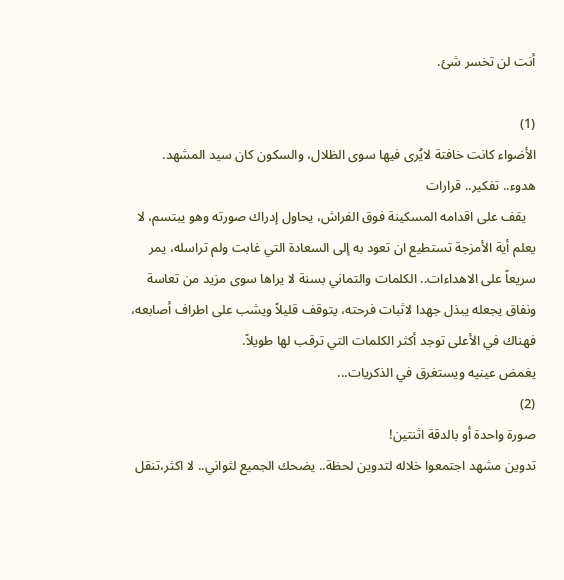أنت لن تخسر شئ.

(1)
الأضواء كانت خافتة لايُرى فيها سوى الظلال، والسكون كان سيد المشهد.
هدوء.. تفكير.. قرارات
   يقف على اقدامه المسكينة فوق الفراش، يحاول إدراك صورته وهو يبتسم، لا يعلم أية الأمزجة تستطيع ان تعود به إلى السعادة التي غابت ولم تراسله، يمر سريعاً على الاهداءات.. الكلمات والتماني بسنة لا يراها سوى مزيد من تعاسة ونفاق يجعله يبذل جهدا لاثبات فرحته، يتوقف قليلاً ويشب على اطراف أصابعه، فهناك في الأعلى توجد أكثر الكلمات التي ترقب لها طويلاً.
يغمض عينيه ويستغرق في الذكريات...
(2)
صورة واحدة أو بالدقة اثنتين!
تدوين مشهد اجتمعوا خلاله لتدوين لحظة.. يضحك الجميع لثواني.. لا اكثر،تنقل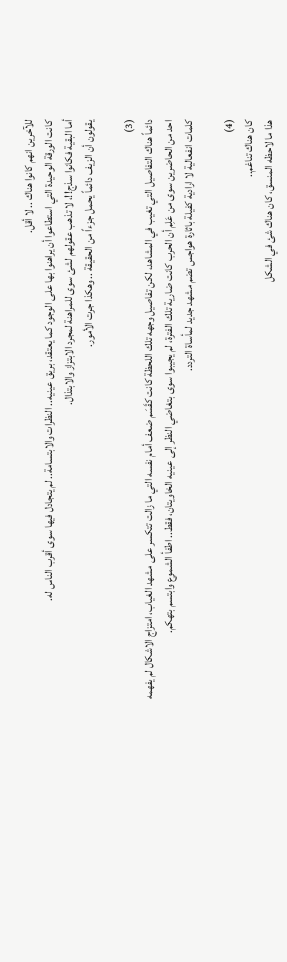للآخرين انهم كانوا هناك .. لا أقل.
كانت الورقة الوحيدة التي استطاعوا أن يراهنوا بها على الوجود كما يعتقد، بريق عينيه.. النظرات والابتسامة.. لم يتجادل فيها سوى أقرب الناس له.
أما البقية فكانوا سذج!!، لا تذهب عقولهم لشئ سوى للمراهنة لمجرد الابتزاز والابتذال.
يقولون أن الزيف دائماً يحمل جزءاً من الحقيقة .. وهكذا جرت الأمور.

(3)
دائماً هناك التفاصيل التي تغيب في المشاهد، لكن تفاصيل وجهه تلك اللحظة كانت كقَسَم ضعف أمام نفسه التي ما زالت تتكسر على مشهد الغياب، امتزاج الاشكال لم يفهمه احد من الحاضرين سوى من عَلِم أن الحرب كانت ضارية تلك الفترة، لم يجيبوا سوى بتغاضي النظر إلى عينيه الخاويتان، فقط.. اطفأ الشموع وابتسم بتهكم.
كلمات انفعالية لا ارادية كفيلة باثارة هواجس تضم مشهد جديد لمأساة التردد.

(4)
كان هناك تناغم..
هذا ما لاحظه المنسق، كان هناك شئ في الشكل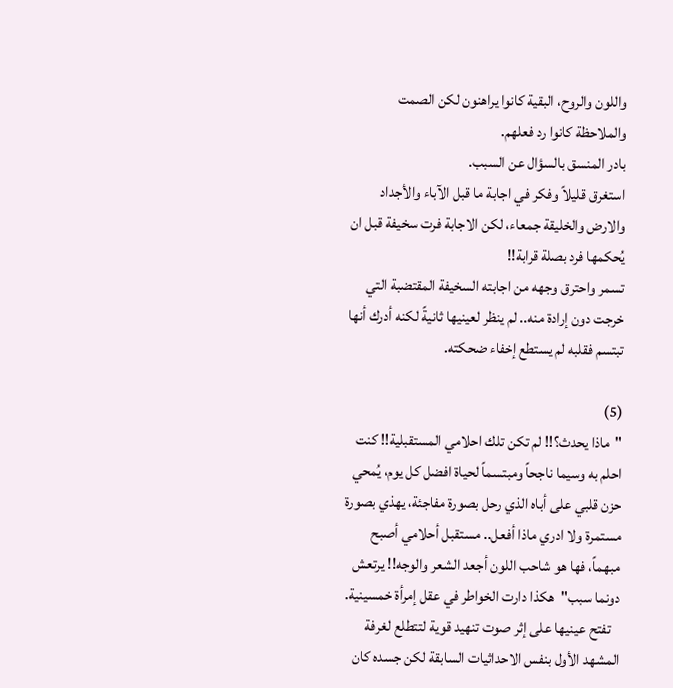واللون والروح، البقية كانوا يراهنون لكن الصمت والملاحظة كانوا رد فعلهم.
بادر المنسق بالسؤال عن السبب.
استغرق قليلاً وفكر في اجابة ما قبل الآباء والأجداد والارض والخليقة جمعاء، لكن الاجابة فرت سخيفة قبل ان يُحكمها فرد بصلة قرابة!!
تسمر واحترق وجهه من اجابته السخيفة المقتضبة التي خرجت دون إرادة منه.. لم ينظر لعينيها ثانيةً لكنه أدرك أنها تبتسم فقلبه لم يستطع إخفاء ضحكته.

(5)
"ماذا يحدث؟!! لم تكن تلك احلامي المستقبلية!! كنت احلم به وسيما ناجحاً ومبتسماً لحياة افضل كل يوم، يُمحي حزن قلبي على أباه الذي رحل بصورة مفاجئة، يهذي بصورة مستمرة ولا ادري ماذا أفعل.. مستقبل أحلامي أصبح مبهماً، فها هو شاحب اللون أجعد الشعر والوجه!! يرتعش دونما سبب"  هكذا دارت الخواطر في عقل إمرأة خمسينية.
   تفتح عينيها على إثر صوت تنهيد قوية لتتطلع لغرفة المشهد الأول بنفس الاحداثيات السابقة لكن جسده كان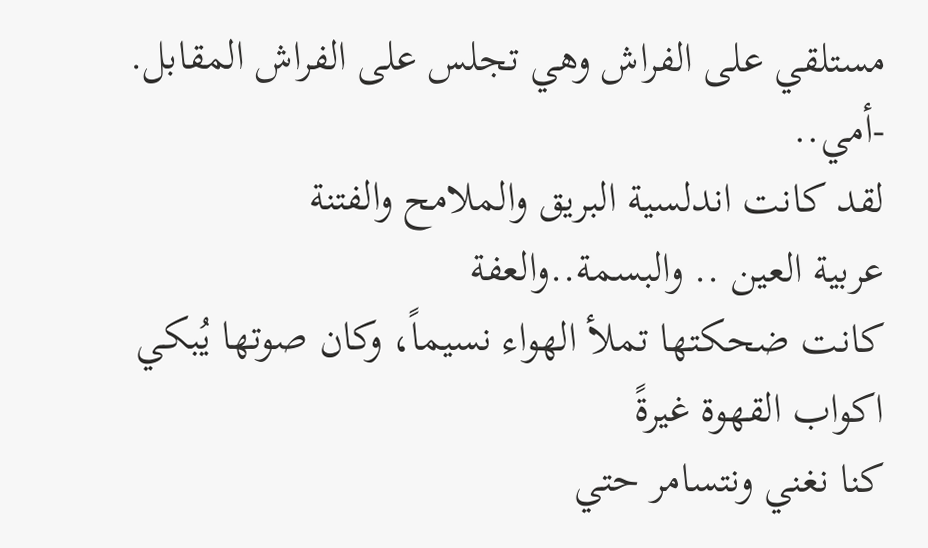مستلقي على الفراش وهي تجلس على الفراش المقابل.
-أمي..
لقد كانت اندلسية البريق والملامح والفتنة
عربية العين .. والبسمة..والعفة
كانت ضحكتها تملأ الهواء نسيماً، وكان صوتها يُبكي اكواب القهوة غيرةً
كنا نغني ونتسامر حتي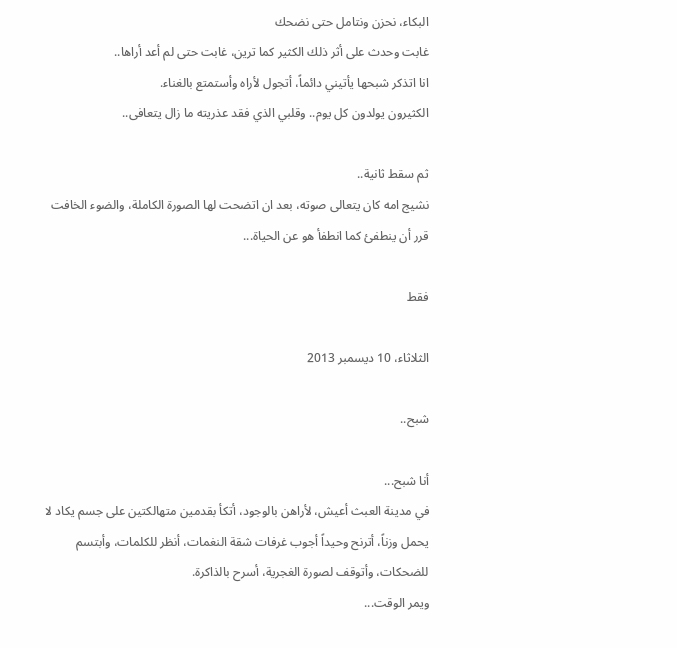البكاء، نحزن ونتامل حتى نضحك
غابت وحدث على أثر ذلك الكثير كما ترين، غابت حتى لم أعد أراها..
انا اتذكر شبحها يأتيني دائماً، أتجول لأراه وأستمتع بالغناء.
الكثيرون يولدون كل يوم.. وقلبي الذي فقد عذريته ما زال يتعافى..

ثم سقط ثانية..
نشيج امه كان يتعالى صوته، بعد ان اتضحت لها الصورة الكاملة، والضوء الخافت قرر أن ينطفئ كما انطفأ هو عن الحياة...

فقط

الثلاثاء، 10 ديسمبر 2013

شبح..

أنا شبح...
في مدينة العبث أعيش، لأراهن بالوجود، أتكأ بقدمين متهالكتين على جسم يكاد لا يحمل وزناً، أترنح وحيداً أجوب غرفات شقة النغمات، أنظر للكلمات، وأبتسم للضحكات، وأتوقف لصورة الغجرية، أسرح بالذاكرة.
ويمر الوقت...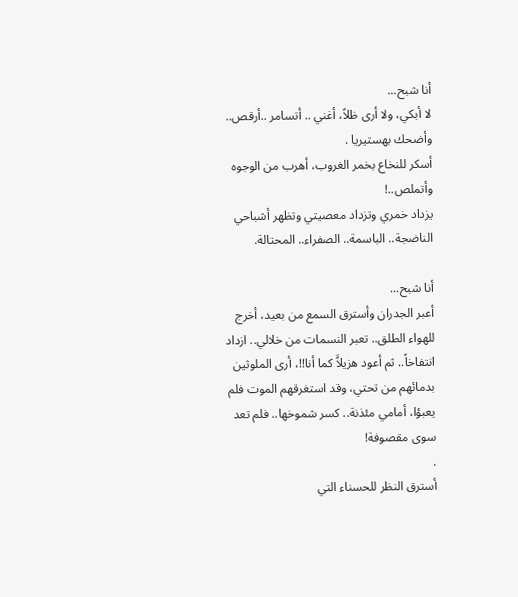أنا شبح...
لا أبكي، ولا أرى ظلاً، أغني .. أتسامر ..أرقص.. وأضحك بهستيريا .
أسكر للنخاع بخمر الغروب، أهرب من الوجوه وأتملص..!
يزداد خمري وتزداد معصيتي وتظهر أشباحي الناضجة.. الباسمة.. الصفراء.. المحتالة.

أنا شبح...
أعبر الجدران وأسترق السمع من بعيد، أخرج للهواء الطلق.. تعبر النسمات من خلالي.. ازداد انتفاخاً.. ثم أعود هزيلاًَ كما أنا!!، أرى الملوثين بدمائهم من تحتي، وقد استغرقهم الموت فلم يعبؤا، أمامي مئذنة.. كسر شموخها.. فلم تعد سوى مقصوفة!
.
أسترق النظر للحسناء التي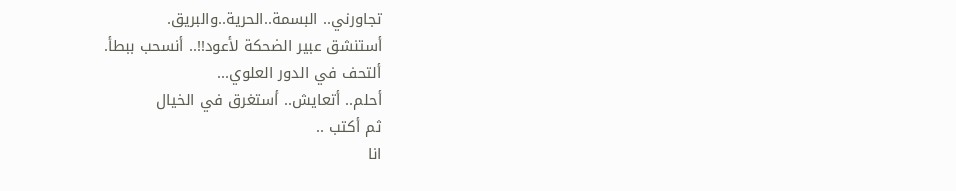تجاورني.. البسمة..الحرية..والبريق.
أستنشق عبير الضحكة لأعود!!.. أنسحب ببطأ.
ألتحف في الدور العلوي...
أحلم.. أتعايش.. أستغرق في الخيال
ثم أكتب ..
انا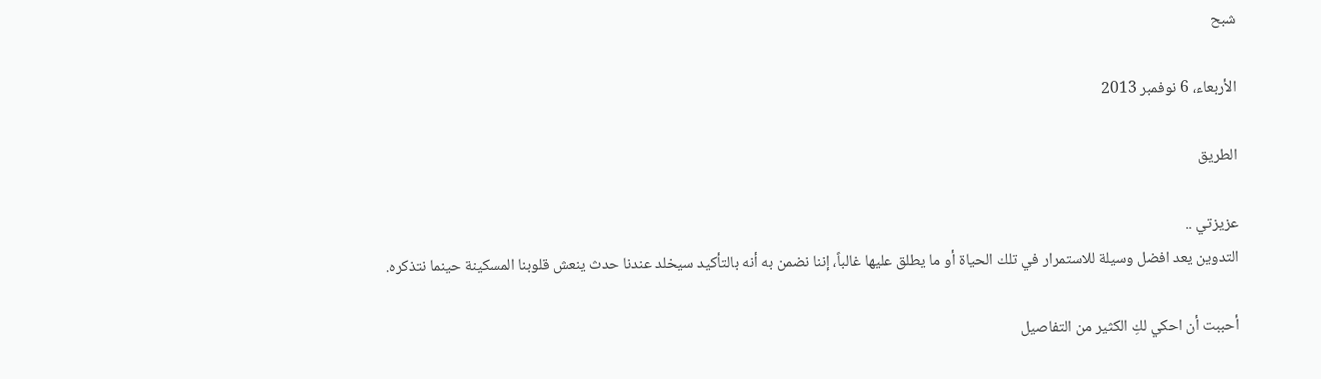شبح

الأربعاء، 6 نوفمبر 2013

الطريق

عزيزتي ..
التدوين يعد افضل وسيلة للاستمرار في تلك الحياة أو ما يطلق عليها غالباً، إننا نضمن به أنه بالتأكيد سيخلد عندنا حدث ينعش قلوبنا المسكينة حينما نتذكره.

أحببت أن احكي لكِ الكثير من التفاصيل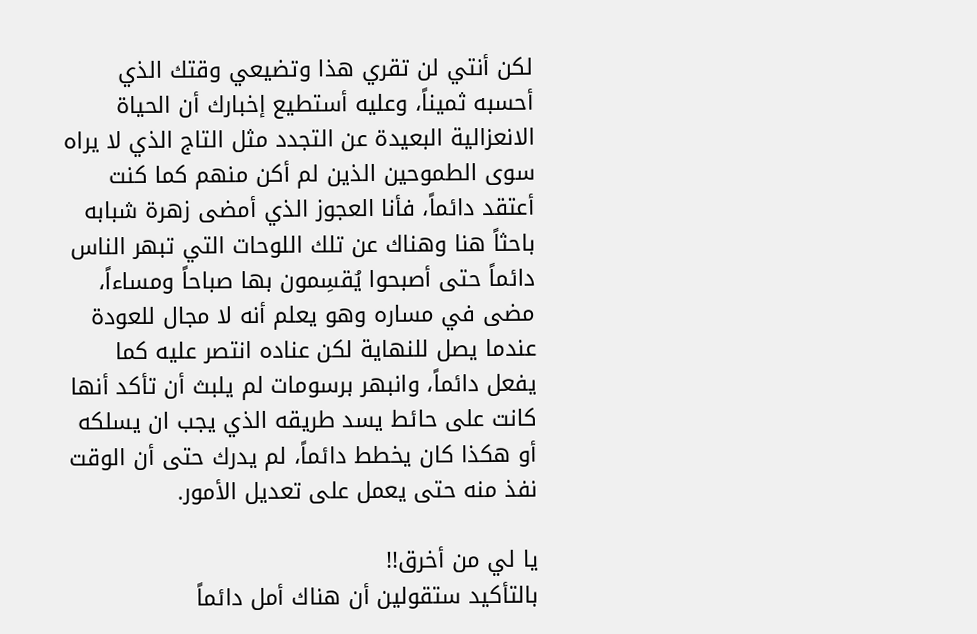لكن أنتي لن تقري هذا وتضيعي وقتك الذي أحسبه ثميناً، وعليه أستطيع إخبارك أن الحياة الانعزالية البعيدة عن التجدد مثل التاج الذي لا يراه سوى الطموحين الذين لم أكن منهم كما كنت أعتقد دائماً، فأنا العجوز الذي أمضى زهرة شبابه باحثاً هنا وهناك عن تلك اللوحات التي تبهر الناس دائماً حتى أصبحوا يُقسِمون بها صباحاً ومساءاً، مضى في مساره وهو يعلم أنه لا مجال للعودة عندما يصل للنهاية لكن عناده انتصر عليه كما يفعل دائماً، وانبهر برسومات لم يلبث أن تأكد أنها كانت على حائط يسد طريقه الذي يجب ان يسلكه أو هكذا كان يخطط دائماً، لم يدرك حتى أن الوقت نفذ منه حتى يعمل على تعديل الأمور.

يا لي من أخرق!!
بالتأكيد ستقولين أن هناك أمل دائماً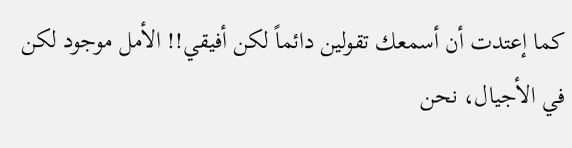كما إعتدت أن أسمعك تقولين دائماً لكن أفيقي!! الأمل موجود لكن في الأجيال، نحن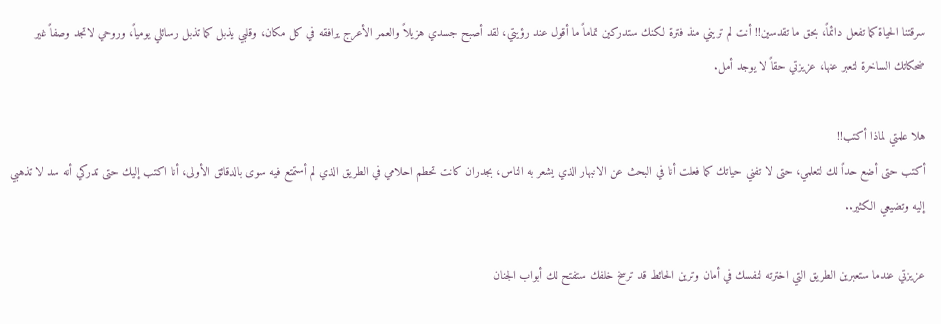سرقتنا الحياة كما تفعل دائماً، بحق ما تقدسين!! أنت لم تريني منذ فترة لكنك ستدركين تماماً ما أقول عند رؤيتي، لقد أصبح جسدي هزيلاً والعمر الأعرج يرافقه في كل مكان، وقلبي يذبل كما تذبل رسائلي يومياً، وروحي لاتجد وصفاً غير ضحكاتك الساخرة لتعبر عنها، عزيزتي حقاً لا يوجد أمل.

هلا علمتي لماذا أكتب!!
أكتب حتى أضع حداً لك لتعلمي، حتى لا تفني حياتك كما فعلت أنا في البحث عن الانبهار الذي يشعر به الناس، بجدران كانت تحطم احلامي في الطريق الذي لم أستمتع فيه سوى بالدقائق الأولى، أنا اكتب إليك حتى تدركي أنه سد لا تذهبي إليه وتضيعي الكثير..

عزيزتي عندما ستعبرين الطريق التي اخترته لنفسك في أمان وترين الحائط قد ترسخ خلفك ستفتح لك أبواب الجنان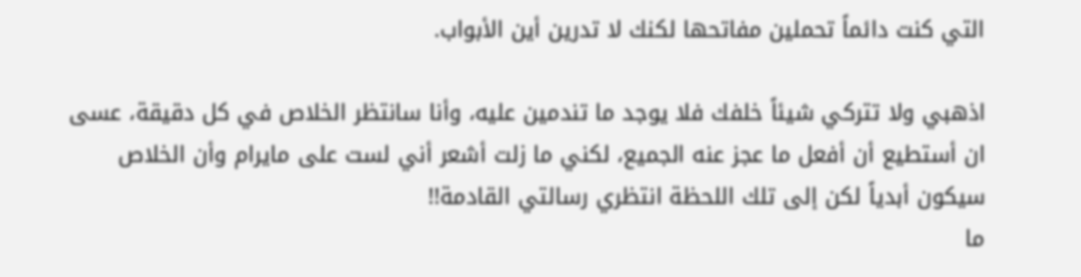التي كنت دائماً تحملين مفاتحها لكنك لا تدرين أين الأبواب.

اذهبي ولا تتركي شيئاً خلفك فلا يوجد ما تندمين عليه، وأنا سانتظر الخلاص في كل دقيقة، عسى ان أستطيع أن أفعل ما عجز عنه الجميع، لكني ما زلت أشعر أني لست على مايرام وأن الخلاص سيكون أبدياً لكن إلى تلك اللحظة انتظري رسالتي القادمة!!
ما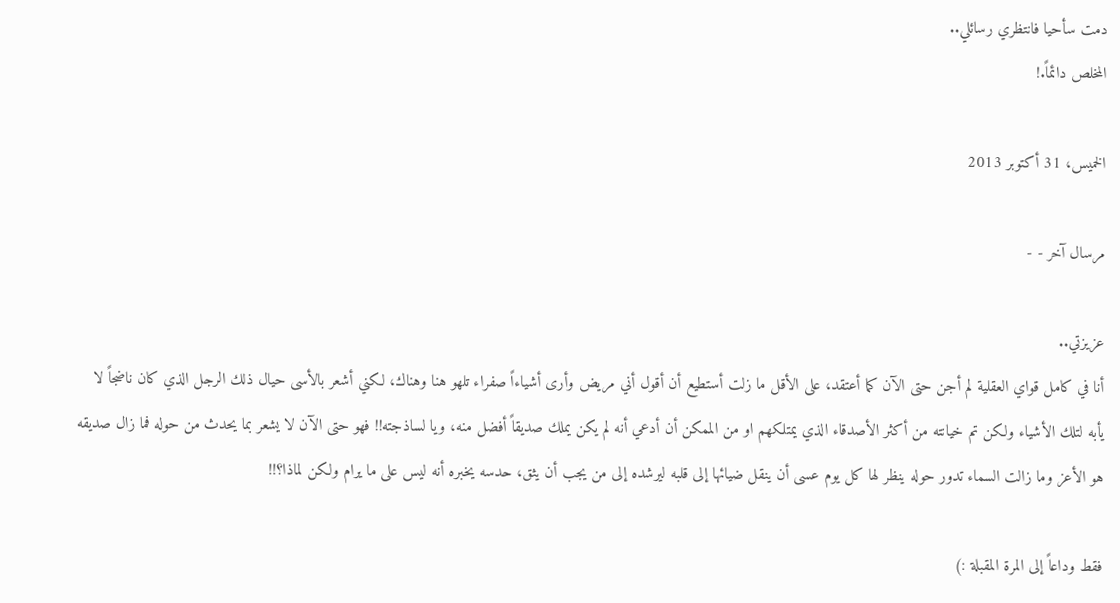دمت سأحيا فانتظري رسائلي..
المخلص دائماً.!

الخميس، 31 أكتوبر 2013

مرسال آخر - -

عزيزتي..
أنا في كامل قواي العقلية لم أجن حتى الآن كما أعتقد، على الأقل ما زلت أستطيع أن أقول أني مريض وأرى أشياءاً صفراء تلهو هنا وهناك، لكني أشعر بالأسى حيال ذلك الرجل الذي كان ناضجاً لا يأبه لتلك الأشياء ولكن تم خيانته من أكثر الأصدقاء الذي يمتلكهم او من الممكن أن أدعي أنه لم يكن يملك صديقاً أفضل منه، ويا لساذجته!! فهو حتى الآن لا يشعر بما يحدث من حوله فما زال صديقه هو الأعز وما زالت السماء تدور حوله ينظر لها كل يوم عسى أن ينقل ضيائها إلى قلبه ليرشده إلى من يجب أن يثق، حدسه يخبره أنه ليس على ما يرام ولكن لماذا؟!!

فقط وداعاً إلى المرة المقبلة :)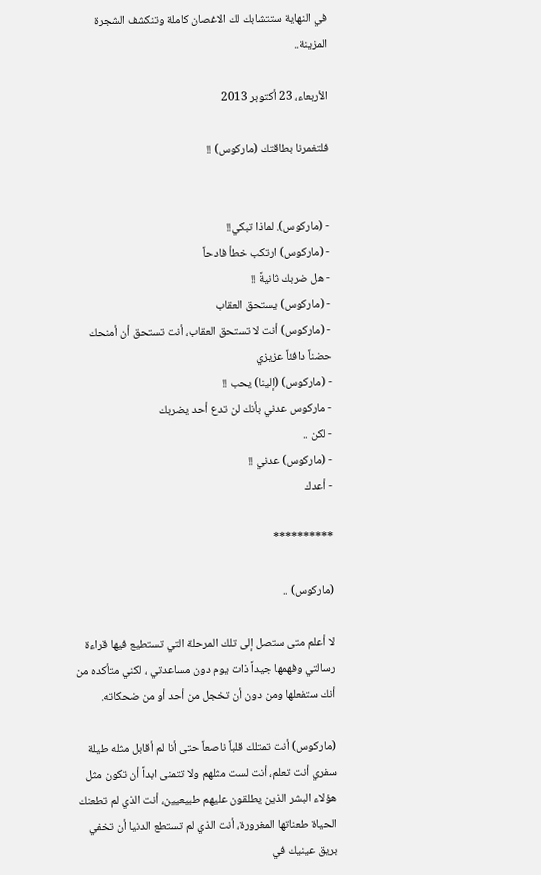في النهاية ستتشابك لك الاغصان كاملة وتنكشف الشجرة المزينة..

الأربعاء، 23 أكتوبر 2013

فلتغمرنا بطاقتك (ماركوس) !!


- (ماركوس). لماذا تبكي!!
- (ماركوس) ارتكب خطأ فادحاً
- هل ضربك ثانيةً !!
- (ماركوس) يستحق العقاب
- (ماركوس) أنت لا تستحق العقاب، أنت تستحق أن أمنحك حضناً دافئاً عزيزي
- (ماركوس) (إلينا) يحب !!
- ماركوس عدني بأنك لن تدع أحد يضربك
- لكن ..
- (ماركوس) عدني !!
- أعدك

**********

(ماركوس) ..

لا أعلم متى ستصل إلى تلك المرحلة التي تستطيع فيها قراءة رسالتي وفهمها جيداً ذات يوم دون مساعدتي ، لكني متأكده من أنك ستفعلها ومن دون أن تخجل من أحد أو من ضحكاته.

(ماركوس) أنت تمتلك قلباً ناصعاً حتى أنا لم أقابل مثله طيلة سفري أنت تعلم، أنت لست مثلهم ولا تتمنى ابداً أن تكون مثل هؤلاء البشر الذين يطلقون عليهم طبيعيين، أنت الذي لم تطعنك الحياة طعناتها المغرورة، أنت الذي لم تستطع الدنيا أن تخفي بريق عينيك في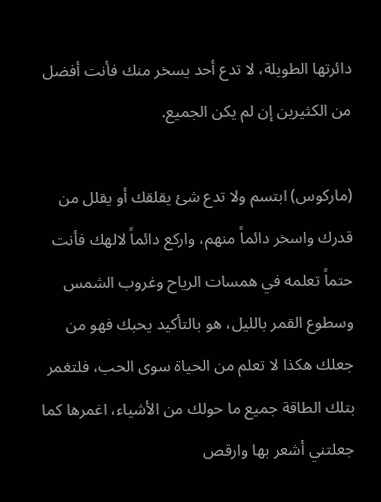دائرتها الطويلة، لا تدع أحد يسخر منك فأنت أفضل من الكثيرين إن لم يكن الجميع.

(ماركوس) ابتسم ولا تدع شئ يقلقك أو يقلل من قدرك واسخر دائماً منهم، واركع دائماً لالهك فأنت حتماً تعلمه في همسات الرياح وغروب الشمس وسطوع القمر بالليل، هو بالتأكيد يحبك فهو من جعلك هكذا لا تعلم من الحياة سوى الحب، فلتغمر بتلك الطاقة جميع ما حولك من الأشياء، اغمرها كما جعلتني أشعر بها وارقص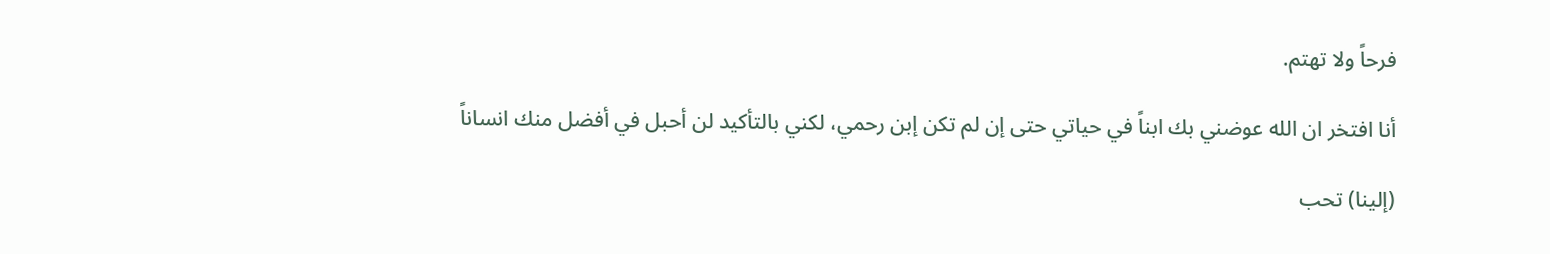فرحاً ولا تهتم.

أنا افتخر ان الله عوضني بك ابناً في حياتي حتى إن لم تكن إبن رحمي، لكني بالتأكيد لن أحبل في أفضل منك انساناً

(إلينا) تحب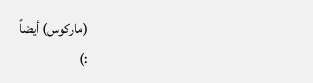(ماركوس) أيضاً
:)